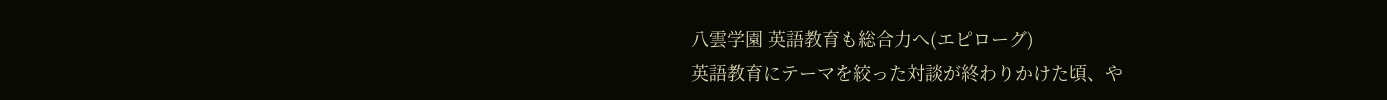八雲学園 英語教育も総合力へ(エピローグ)
英語教育にテーマを絞った対談が終わりかけた頃、や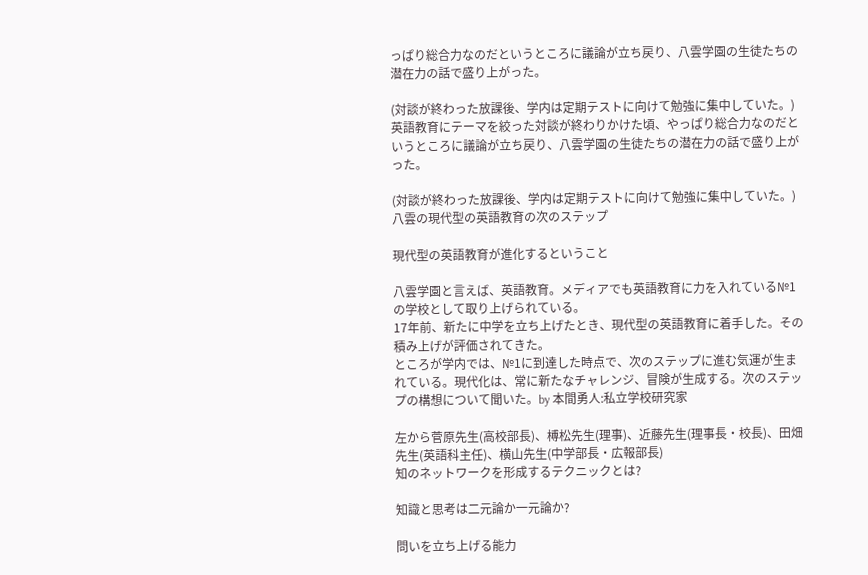っぱり総合力なのだというところに議論が立ち戻り、八雲学園の生徒たちの潜在力の話で盛り上がった。

(対談が終わった放課後、学内は定期テストに向けて勉強に集中していた。)
英語教育にテーマを絞った対談が終わりかけた頃、やっぱり総合力なのだというところに議論が立ち戻り、八雲学園の生徒たちの潜在力の話で盛り上がった。

(対談が終わった放課後、学内は定期テストに向けて勉強に集中していた。)
八雲の現代型の英語教育の次のステップ

現代型の英語教育が進化するということ

八雲学園と言えば、英語教育。メディアでも英語教育に力を入れている№1の学校として取り上げられている。
17年前、新たに中学を立ち上げたとき、現代型の英語教育に着手した。その積み上げが評価されてきた。
ところが学内では、№1に到達した時点で、次のステップに進む気運が生まれている。現代化は、常に新たなチャレンジ、冒険が生成する。次のステップの構想について聞いた。by 本間勇人:私立学校研究家

左から菅原先生(高校部長)、榑松先生(理事)、近藤先生(理事長・校長)、田畑先生(英語科主任)、横山先生(中学部長・広報部長)
知のネットワークを形成するテクニックとは?

知識と思考は二元論か一元論か?

問いを立ち上げる能力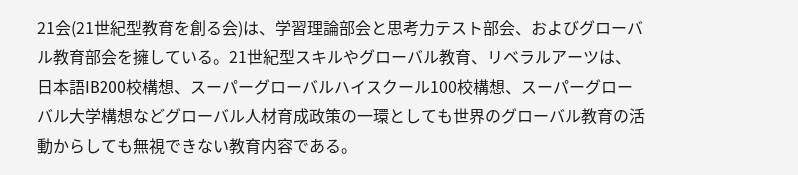21会(21世紀型教育を創る会)は、学習理論部会と思考力テスト部会、およびグローバル教育部会を擁している。21世紀型スキルやグローバル教育、リベラルアーツは、日本語IB200校構想、スーパーグローバルハイスクール100校構想、スーパーグローバル大学構想などグローバル人材育成政策の一環としても世界のグローバル教育の活動からしても無視できない教育内容である。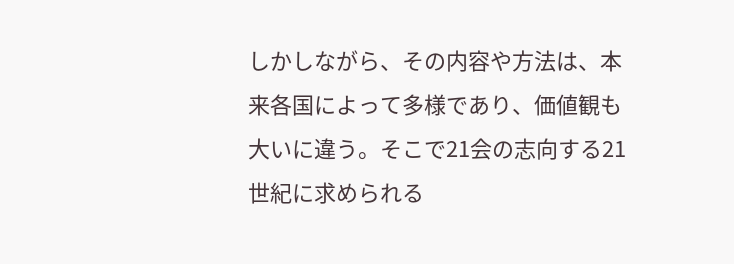しかしながら、その内容や方法は、本来各国によって多様であり、価値観も大いに違う。そこで21会の志向する21世紀に求められる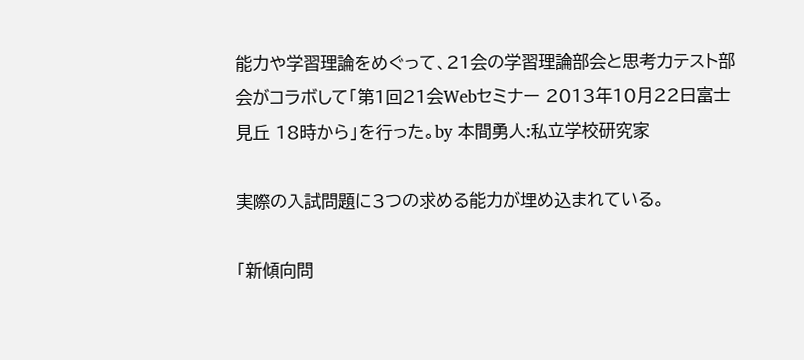能力や学習理論をめぐって、21会の学習理論部会と思考力テスト部会がコラボして「第1回21会Webセミナー 2013年10月22日富士見丘 18時から」を行った。by 本間勇人:私立学校研究家

実際の入試問題に3つの求める能力が埋め込まれている。

「新傾向問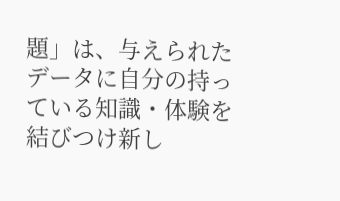題」は、与えられたデータに自分の持っている知識・体験を結びつけ新し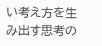い考え方を生み出す思考の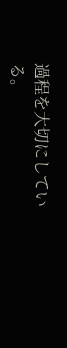過程を大切にしている。